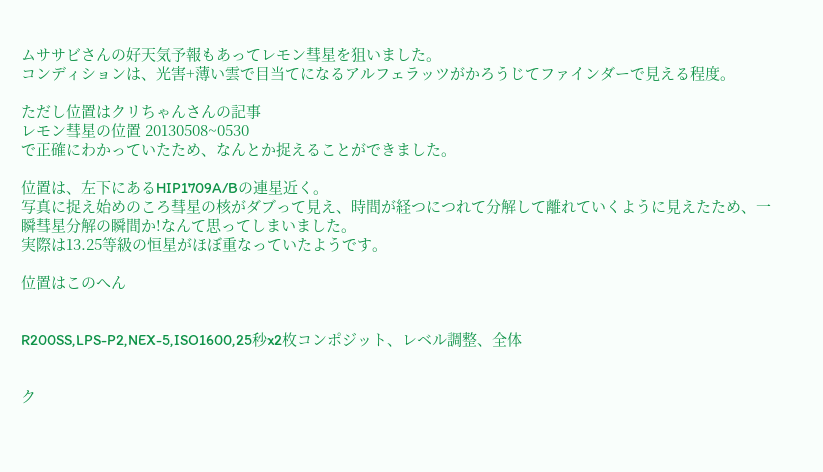ムササビさんの好天気予報もあってレモン彗星を狙いました。
コンディションは、光害+薄い雲で目当てになるアルフェラッツがかろうじてファインダーで見える程度。

ただし位置はクリちゃんさんの記事
レモン彗星の位置 20130508~0530
で正確にわかっていたため、なんとか捉えることができました。

位置は、左下にあるHIP1709A/Bの連星近く。
写真に捉え始めのころ彗星の核がダブって見え、時間が経つにつれて分解して離れていくように見えたため、一瞬彗星分解の瞬間か!なんて思ってしまいました。
実際は13.25等級の恒星がほぼ重なっていたようです。

位置はこのへん


R200SS,LPS-P2,NEX-5,ISO1600,25秒x2枚コンポジット、レベル調整、全体


ク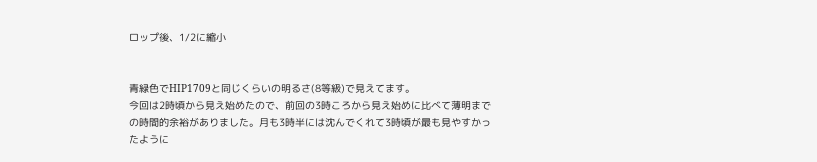ロップ後、1/2に縮小


青緑色でHIP1709と同じくらいの明るさ(8等級)で見えてます。
今回は2時頃から見え始めたので、前回の3時ころから見え始めに比べて薄明までの時間的余裕がありました。月も3時半には沈んでくれて3時頃が最も見やすかったように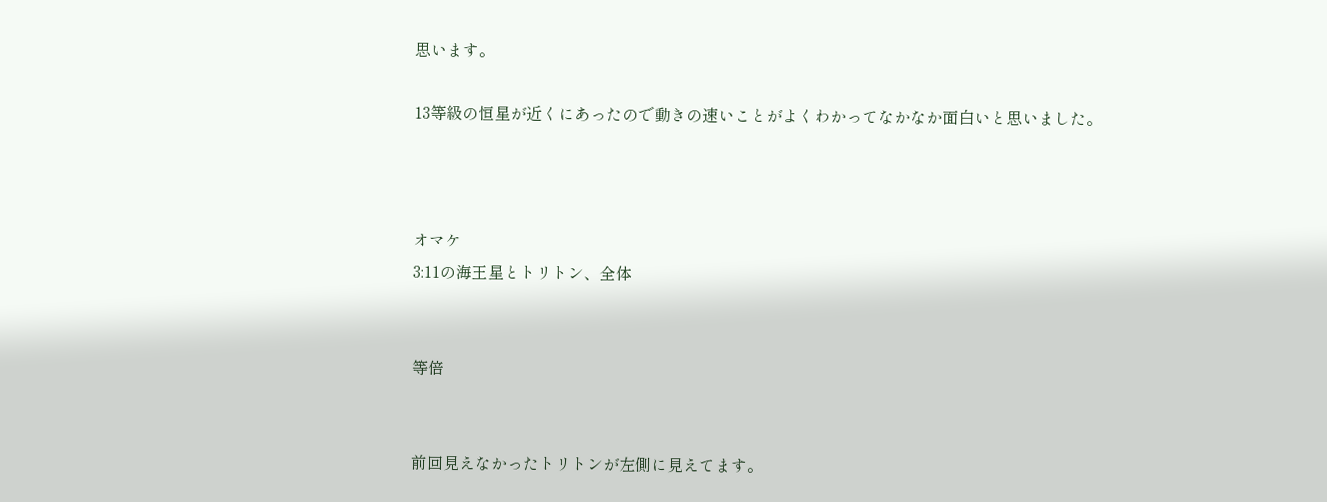思います。

13等級の恒星が近くにあったので動きの速いことがよくわかってなかなか面白いと思いました。



オマケ
3:11の海王星とトリトン、全体


等倍


前回見えなかったトリトンが左側に見えてます。